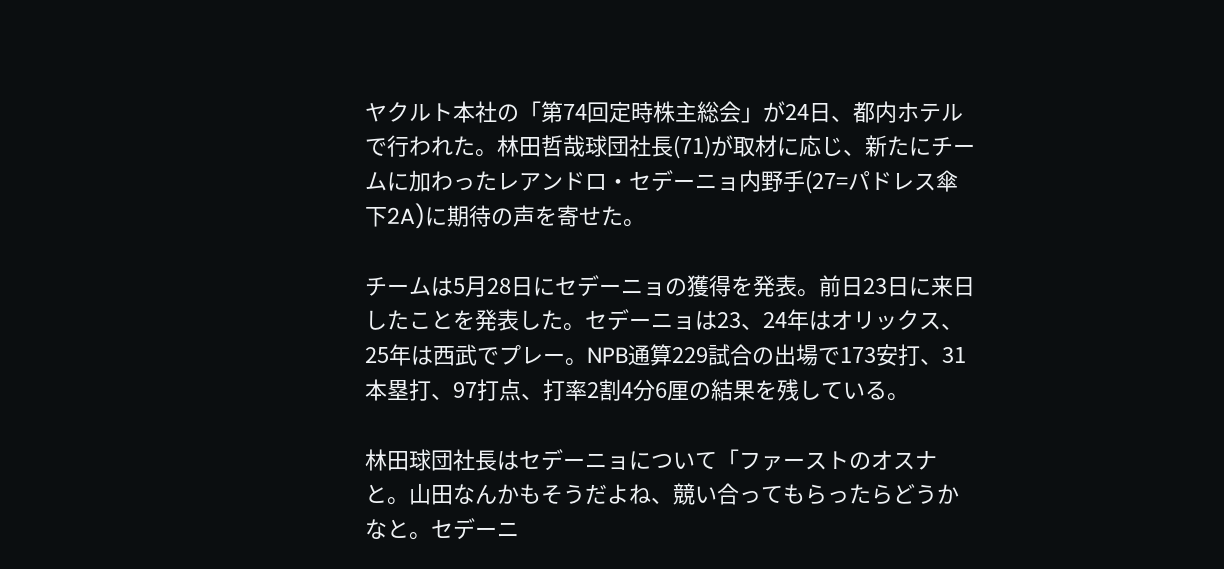ヤクルト本社の「第74回定時株主総会」が24日、都内ホテルで行われた。林田哲哉球団社長(71)が取材に応じ、新たにチームに加わったレアンドロ・セデーニョ内野手(27=パドレス傘下2A)に期待の声を寄せた。

チームは5月28日にセデーニョの獲得を発表。前日23日に来日したことを発表した。セデーニョは23、24年はオリックス、25年は西武でプレー。NPB通算229試合の出場で173安打、31本塁打、97打点、打率2割4分6厘の結果を残している。

林田球団社長はセデーニョについて「ファーストのオスナと。山田なんかもそうだよね、競い合ってもらったらどうかなと。セデーニ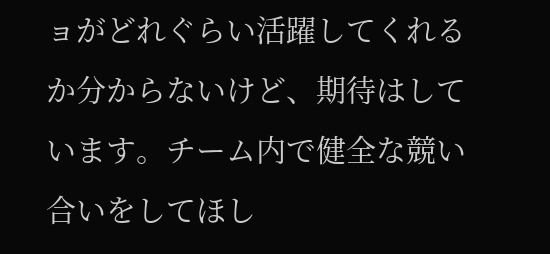ョがどれぐらい活躍してくれるか分からないけど、期待はしています。チーム内で健全な競い合いをしてほし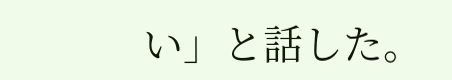い」と話した。